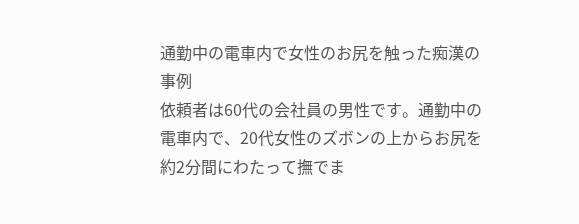通勤中の電車内で女性のお尻を触った痴漢の事例
依頼者は60代の会社員の男性です。通勤中の電車内で、20代女性のズボンの上からお尻を約2分間にわたって撫でま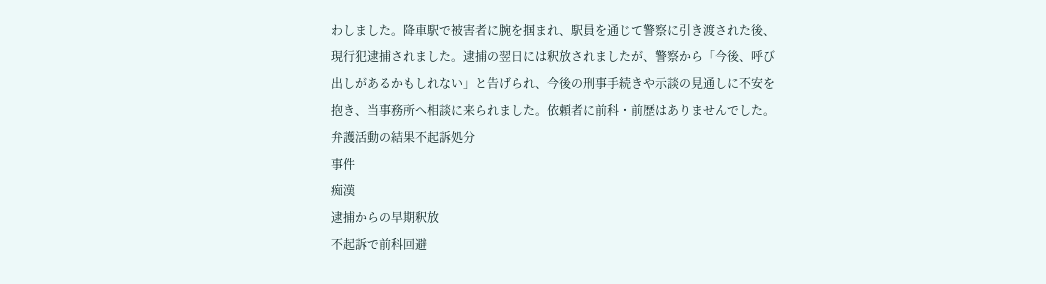わしました。降車駅で被害者に腕を掴まれ、駅員を通じて警察に引き渡された後、現行犯逮捕されました。逮捕の翌日には釈放されましたが、警察から「今後、呼び出しがあるかもしれない」と告げられ、今後の刑事手続きや示談の見通しに不安を抱き、当事務所へ相談に来られました。依頼者に前科・前歴はありませんでした。
弁護活動の結果不起訴処分
事件
痴漢
逮捕からの早期釈放
不起訴で前科回避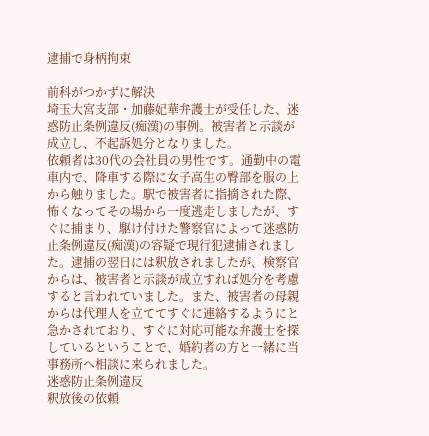逮捕で身柄拘束

前科がつかずに解決
埼玉大宮支部・加藤妃華弁護士が受任した、迷惑防止条例違反(痴漢)の事例。被害者と示談が成立し、不起訴処分となりました。
依頼者は30代の会社員の男性です。通勤中の電車内で、降車する際に女子高生の臀部を服の上から触りました。駅で被害者に指摘された際、怖くなってその場から一度逃走しましたが、すぐに捕まり、駆け付けた警察官によって迷惑防止条例違反(痴漢)の容疑で現行犯逮捕されました。逮捕の翌日には釈放されましたが、検察官からは、被害者と示談が成立すれば処分を考慮すると言われていました。また、被害者の母親からは代理人を立ててすぐに連絡するようにと急かされており、すぐに対応可能な弁護士を探しているということで、婚約者の方と一緒に当事務所へ相談に来られました。
迷惑防止条例違反
釈放後の依頼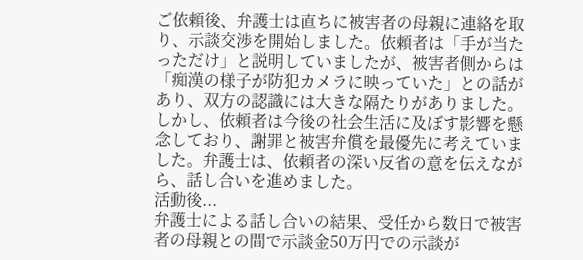ご依頼後、弁護士は直ちに被害者の母親に連絡を取り、示談交渉を開始しました。依頼者は「手が当たっただけ」と説明していましたが、被害者側からは「痴漢の様子が防犯カメラに映っていた」との話があり、双方の認識には大きな隔たりがありました。しかし、依頼者は今後の社会生活に及ぼす影響を懸念しており、謝罪と被害弁償を最優先に考えていました。弁護士は、依頼者の深い反省の意を伝えながら、話し合いを進めました。
活動後...
弁護士による話し合いの結果、受任から数日で被害者の母親との間で示談金50万円での示談が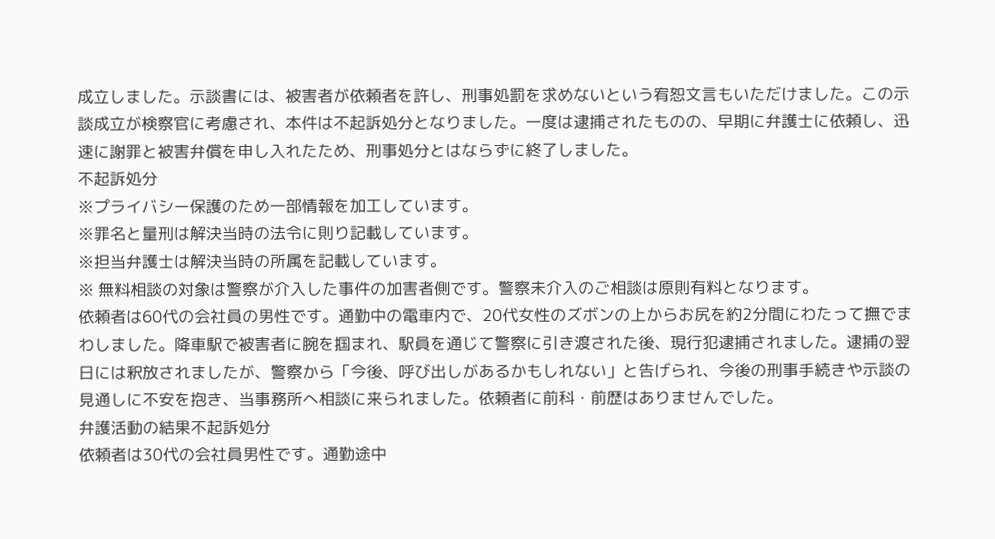成立しました。示談書には、被害者が依頼者を許し、刑事処罰を求めないという宥恕文言もいただけました。この示談成立が検察官に考慮され、本件は不起訴処分となりました。一度は逮捕されたものの、早期に弁護士に依頼し、迅速に謝罪と被害弁償を申し入れたため、刑事処分とはならずに終了しました。
不起訴処分
※プライバシー保護のため一部情報を加工しています。
※罪名と量刑は解決当時の法令に則り記載しています。
※担当弁護士は解決当時の所属を記載しています。
※ 無料相談の対象は警察が介入した事件の加害者側です。警察未介入のご相談は原則有料となります。
依頼者は60代の会社員の男性です。通勤中の電車内で、20代女性のズボンの上からお尻を約2分間にわたって撫でまわしました。降車駅で被害者に腕を掴まれ、駅員を通じて警察に引き渡された後、現行犯逮捕されました。逮捕の翌日には釈放されましたが、警察から「今後、呼び出しがあるかもしれない」と告げられ、今後の刑事手続きや示談の見通しに不安を抱き、当事務所へ相談に来られました。依頼者に前科・前歴はありませんでした。
弁護活動の結果不起訴処分
依頼者は30代の会社員男性です。通勤途中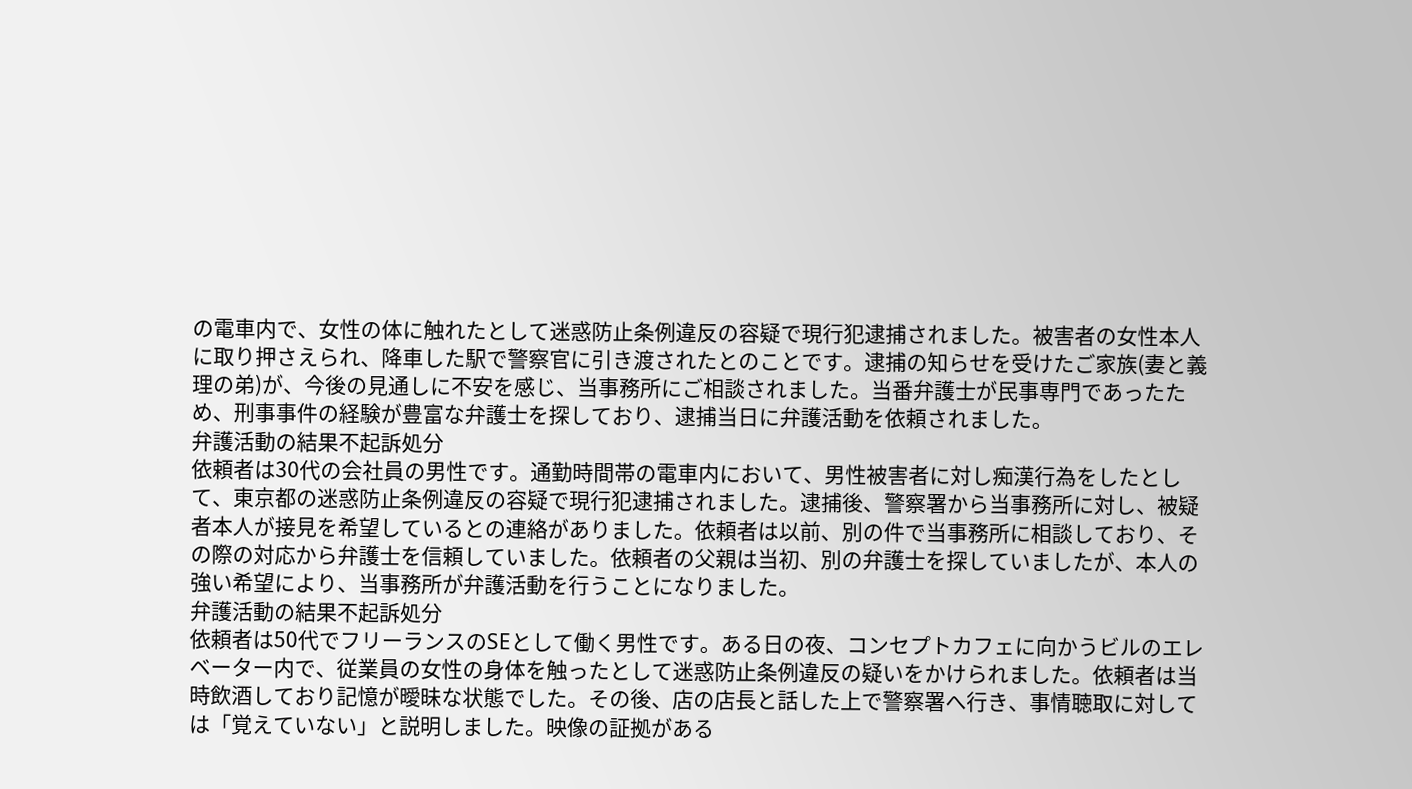の電車内で、女性の体に触れたとして迷惑防止条例違反の容疑で現行犯逮捕されました。被害者の女性本人に取り押さえられ、降車した駅で警察官に引き渡されたとのことです。逮捕の知らせを受けたご家族(妻と義理の弟)が、今後の見通しに不安を感じ、当事務所にご相談されました。当番弁護士が民事専門であったため、刑事事件の経験が豊富な弁護士を探しており、逮捕当日に弁護活動を依頼されました。
弁護活動の結果不起訴処分
依頼者は30代の会社員の男性です。通勤時間帯の電車内において、男性被害者に対し痴漢行為をしたとして、東京都の迷惑防止条例違反の容疑で現行犯逮捕されました。逮捕後、警察署から当事務所に対し、被疑者本人が接見を希望しているとの連絡がありました。依頼者は以前、別の件で当事務所に相談しており、その際の対応から弁護士を信頼していました。依頼者の父親は当初、別の弁護士を探していましたが、本人の強い希望により、当事務所が弁護活動を行うことになりました。
弁護活動の結果不起訴処分
依頼者は50代でフリーランスのSEとして働く男性です。ある日の夜、コンセプトカフェに向かうビルのエレベーター内で、従業員の女性の身体を触ったとして迷惑防止条例違反の疑いをかけられました。依頼者は当時飲酒しており記憶が曖昧な状態でした。その後、店の店長と話した上で警察署へ行き、事情聴取に対しては「覚えていない」と説明しました。映像の証拠がある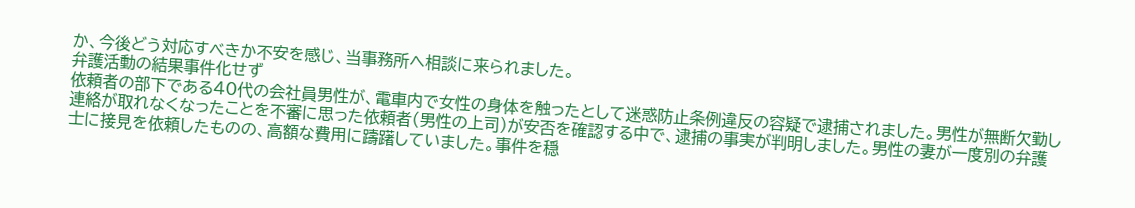か、今後どう対応すべきか不安を感じ、当事務所へ相談に来られました。
弁護活動の結果事件化せず
依頼者の部下である40代の会社員男性が、電車内で女性の身体を触ったとして迷惑防止条例違反の容疑で逮捕されました。男性が無断欠勤し連絡が取れなくなったことを不審に思った依頼者(男性の上司)が安否を確認する中で、逮捕の事実が判明しました。男性の妻が一度別の弁護士に接見を依頼したものの、高額な費用に躊躇していました。事件を穏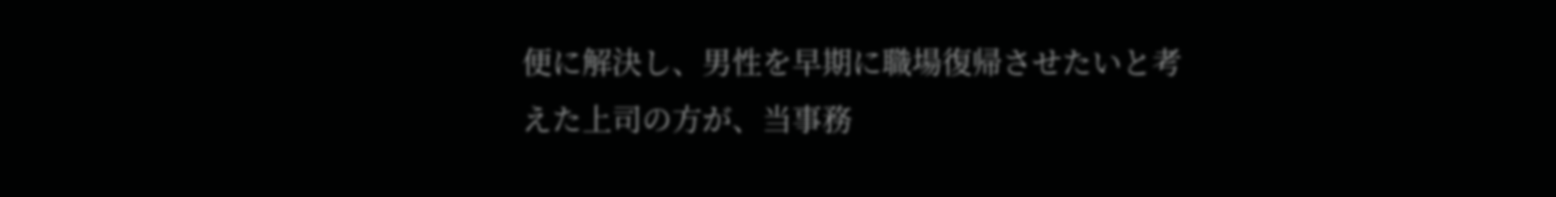便に解決し、男性を早期に職場復帰させたいと考えた上司の方が、当事務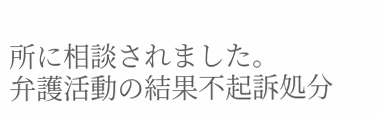所に相談されました。
弁護活動の結果不起訴処分